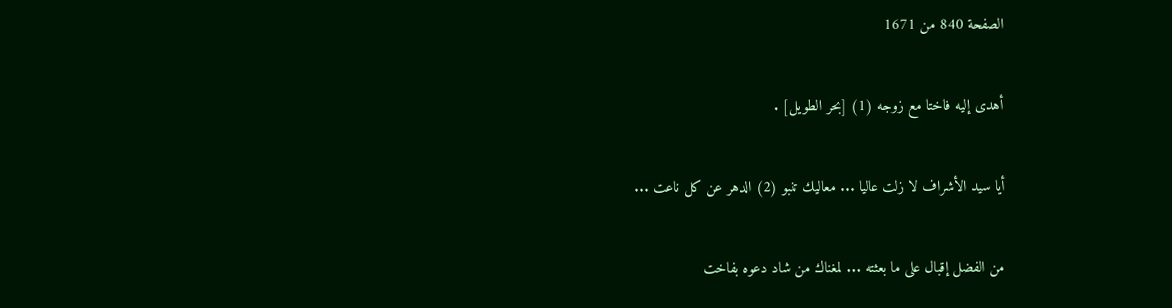الصفحة 840 من 1671

أهدى إليه فاختا مع زوجه (1) [بحر الطويل] .

أيا سيد الأشراف لا زلت عاليا ... معاليك تنبو (2) الدهر عن كل ناعت ...

من الفضل إقبال على ما بعثته ... لمغناك من شاد دعوه بفاخت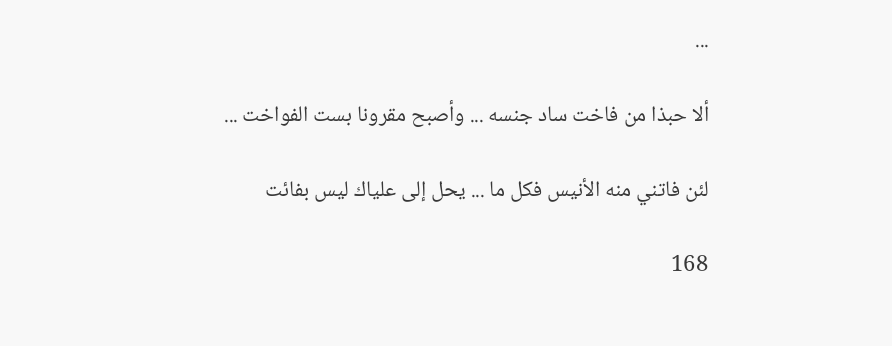...

ألا حبذا من فاخت ساد جنسه ... وأصبح مقرونا بست الفواخت ...

لئن فاتني منه الأنيس فكل ما ... يحل إلى علياك ليس بفائت

168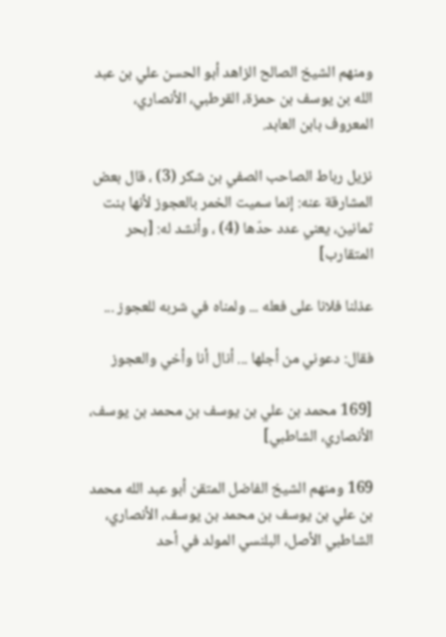ومنهم الشيخ الصالح الزاهد أبو الحسن علي بن عبد الله بن يوسف بن حمزة، القرطبي، الأنصاري، المعروف بابن العابد.

نزيل رباط الصاحب الصفي بن شكر (3) ، قال بعض المشارقة عنه: إنما سميت الخمر بالعجوز لأنها بنت ثمانين، يعني عدد حدّها (4) ، وأنشد له: [بحر المتقارب]

عذلنا فلانا على فعله ... ولمناه في شربه للعجوز ...

فقال: دعوني من أجلها ... أنال أنا وأخي والعجوز

[169 محمد بن علي بن يوسف بن محمد بن يوسف، الأنصاري، الشاطبي]

169 ومنهم الشيخ الفاضل المتقن أبو عبد الله محمد بن علي بن يوسف بن محمد بن يوسف، الأنصاري، الشاطبي الأصل، البلنسي المولد في أحد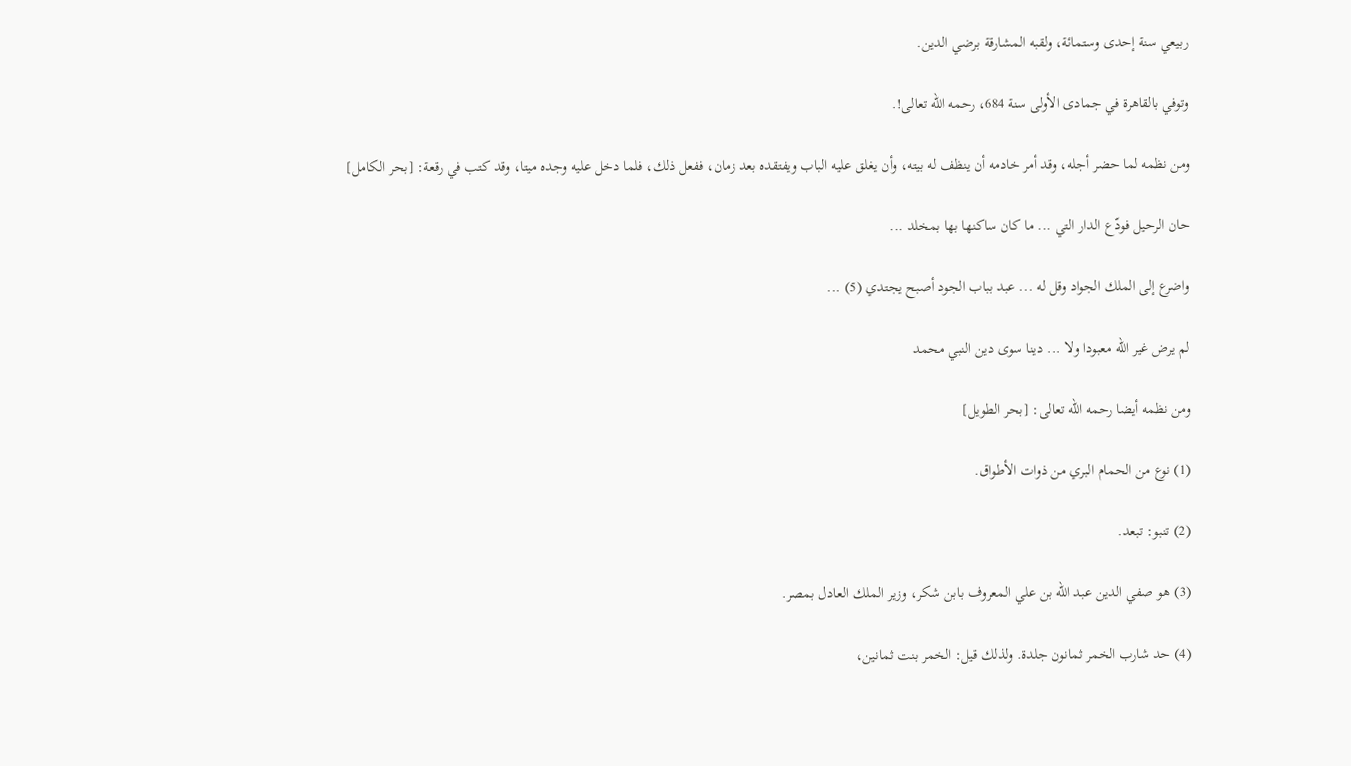ربيعي سنة إحدى وستمائة، ولقبه المشارقة برضي الدين.

وتوفي بالقاهرة في جمادى الأولى سنة 684، رحمه الله تعالى!.

ومن نظمه لما حضر أجله، وقد أمر خادمه أن ينظف له بيته، وأن يغلق عليه الباب ويفتقده بعد زمان، ففعل ذلك، فلما دخل عليه وجده ميتا، وقد كتب في رقعة: [بحر الكامل]

حان الرحيل فودّع الدار التي ... ما كان ساكنها بها بمخلد ...

واضرع إلى الملك الجواد وقل له ... عبد بباب الجود أصبح يجتدي (5) ...

لم يرض غير الله معبودا ولا ... دينا سوى دين النبي محمد

ومن نظمه أيضا رحمه الله تعالى: [بحر الطويل]

(1) نوع من الحمام البري من ذوات الأطواق.

(2) تنبو: تبعد.

(3) هو صفي الدين عبد الله بن علي المعروف بابن شكر، وزير الملك العادل بمصر.

(4) حد شارب الخمر ثمانون جلدة. ولذلك قيل: الخمر بنت ثمانين،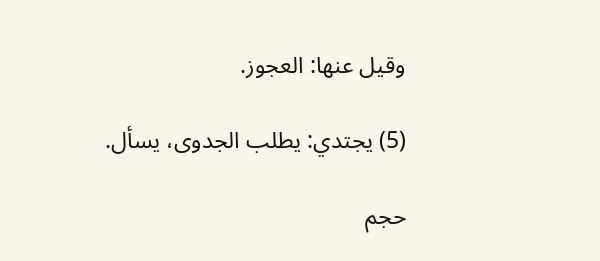وقيل عنها: العجوز.

(5) يجتدي: يطلب الجدوى، يسأل.

حجم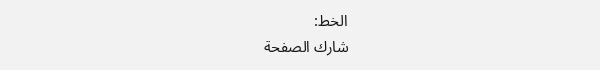الخط:
شارك الصفحة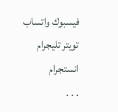فيسبوك واتساب تويتر تليجرام انستجرام
. . .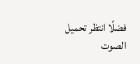فضلًا انتظر تحميل الصوت